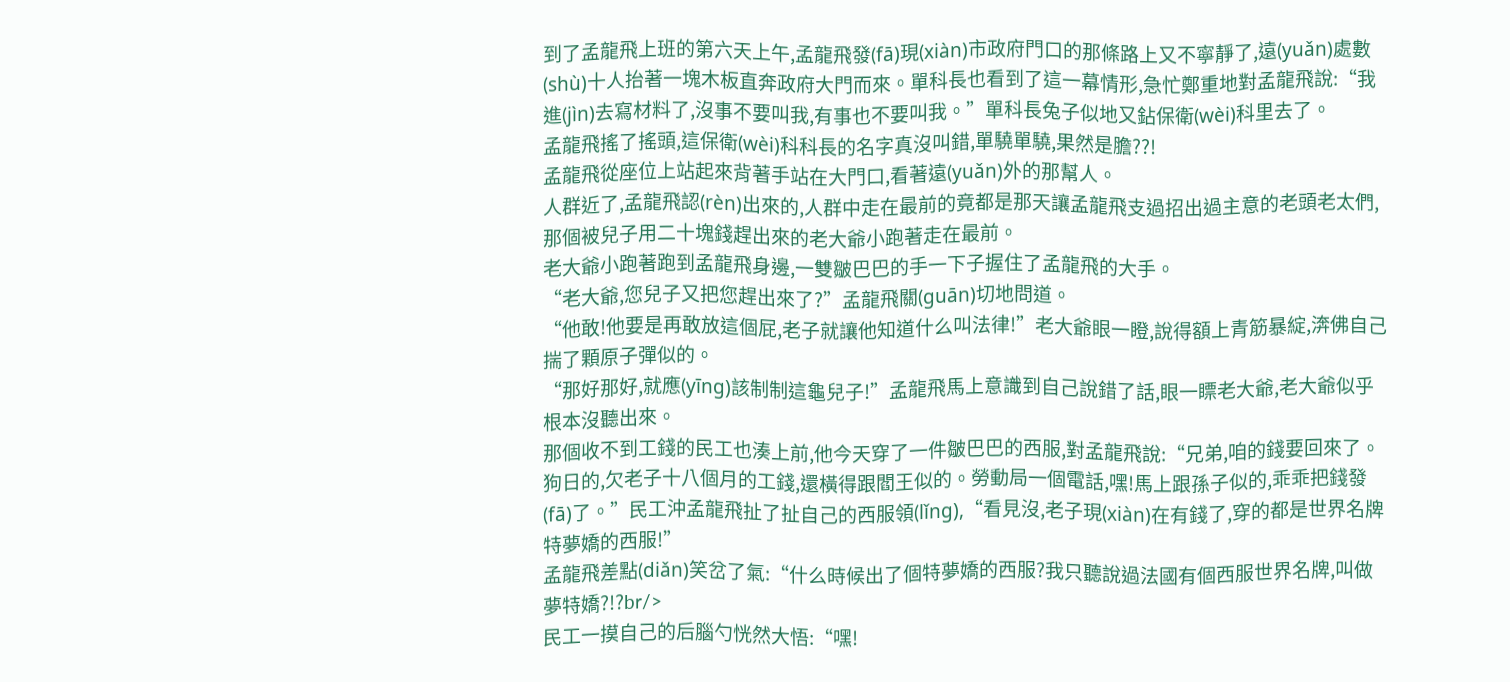到了孟龍飛上班的第六天上午,孟龍飛發(fā)現(xiàn)市政府門口的那條路上又不寧靜了,遠(yuǎn)處數(shù)十人抬著一塊木板直奔政府大門而來。單科長也看到了這一幕情形,急忙鄭重地對孟龍飛說:“我進(jìn)去寫材料了,沒事不要叫我,有事也不要叫我。”單科長兔子似地又鉆保衛(wèi)科里去了。
孟龍飛搖了搖頭,這保衛(wèi)科科長的名字真沒叫錯,單驍單驍,果然是膽??!
孟龍飛從座位上站起來背著手站在大門口,看著遠(yuǎn)外的那幫人。
人群近了,孟龍飛認(rèn)出來的,人群中走在最前的竟都是那天讓孟龍飛支過招出過主意的老頭老太們,那個被兒子用二十塊錢趕出來的老大爺小跑著走在最前。
老大爺小跑著跑到孟龍飛身邊,一雙皺巴巴的手一下子握住了孟龍飛的大手。
“老大爺,您兒子又把您趕出來了?”孟龍飛關(guān)切地問道。
“他敢!他要是再敢放這個屁,老子就讓他知道什么叫法律!”老大爺眼一瞪,說得額上青筋暴綻,渀佛自己揣了顆原子彈似的。
“那好那好,就應(yīng)該制制這龜兒子!”孟龍飛馬上意識到自己說錯了話,眼一瞟老大爺,老大爺似乎根本沒聽出來。
那個收不到工錢的民工也湊上前,他今天穿了一件皺巴巴的西服,對孟龍飛說:“兄弟,咱的錢要回來了。狗日的,欠老子十八個月的工錢,還橫得跟閻王似的。勞動局一個電話,嘿!馬上跟孫子似的,乖乖把錢發(fā)了。”民工沖孟龍飛扯了扯自己的西服領(lǐng),“看見沒,老子現(xiàn)在有錢了,穿的都是世界名牌特夢嬌的西服!”
孟龍飛差點(diǎn)笑岔了氣:“什么時候出了個特夢嬌的西服?我只聽說過法國有個西服世界名牌,叫做夢特嬌?!?br/>
民工一摸自己的后腦勺恍然大悟:“嘿!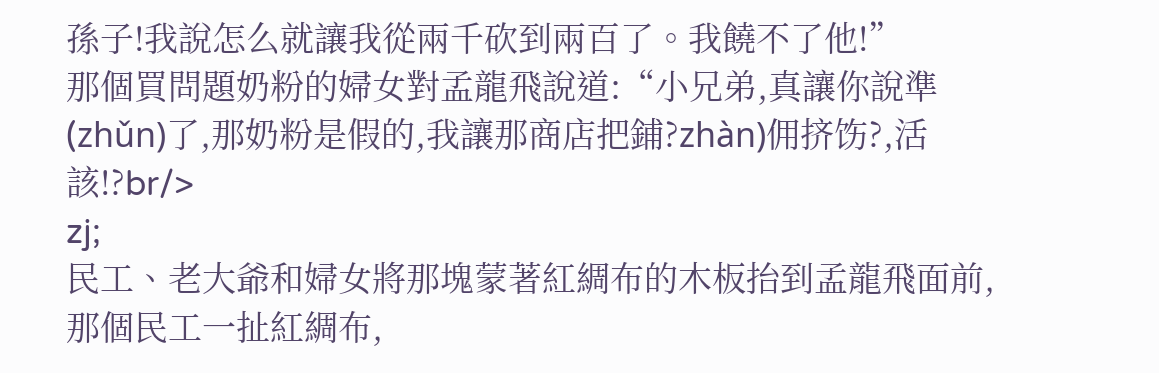孫子!我說怎么就讓我從兩千砍到兩百了。我饒不了他!”
那個買問題奶粉的婦女對孟龍飛說道:“小兄弟,真讓你說準(zhǔn)了,那奶粉是假的,我讓那商店把鋪?zhàn)佣挤饬?,活該!?br/>
zj;
民工、老大爺和婦女將那塊蒙著紅綢布的木板抬到孟龍飛面前,那個民工一扯紅綢布,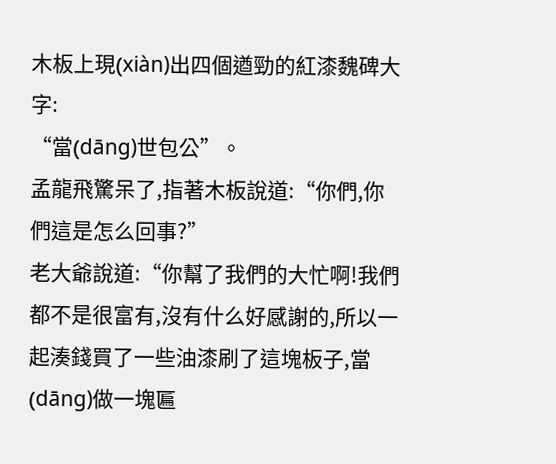木板上現(xiàn)出四個遒勁的紅漆魏碑大字:
“當(dāng)世包公”。
孟龍飛驚呆了,指著木板說道:“你們,你們這是怎么回事?”
老大爺說道:“你幫了我們的大忙啊!我們都不是很富有,沒有什么好感謝的,所以一起湊錢買了一些油漆刷了這塊板子,當(dāng)做一塊匾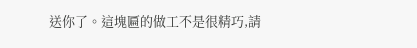送你了。這塊匾的做工不是很精巧,請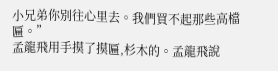小兄弟你別往心里去。我們買不起那些高檔匾。”
孟龍飛用手摸了摸匾,杉木的。孟龍飛說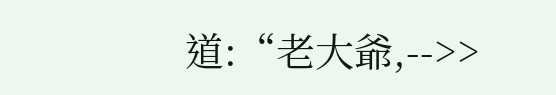道:“老大爺,-->>